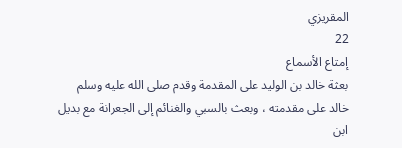المقريزي
22
إمتاع الأسماع
بعثة خالد بن الوليد على المقدمة وقدم صلى الله عليه وسلم خالد على مقدمته ، وبعث بالسبي والغنائم إلى الجعرانة مع بديل ابن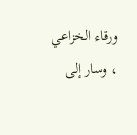ورقاء الخزاعي ، وسار إلى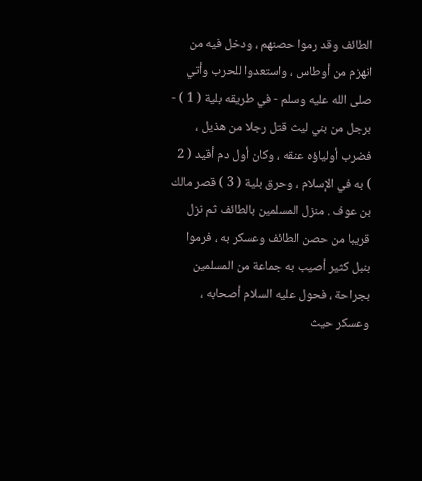الطائف وقد رموا حصنهم ، ودخل فيه من انهزم من أوطاس ، واستعدوا للحرب وأتي صلى الله عليه وسلم - في طريقه بلية ( 1 ) - برجل من بني ليث قتل رجلا من هذيل ، فضرب أولياؤه عنقه ، وكان أول دم أقيد ( 2 ) به في الإسلام ، وحرق بلية ( 3 ) قصر مالك بن عوف . منزل المسلمين بالطائف ثم نزل قريبا من حصن الطائف وعسكر به ، فرموا بنبل كثير أصيب به جماعة من المسلمين بجراحة ، فحول عليه السلام أصحابه ، وعسكر حيث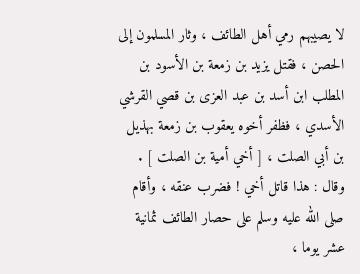لا يصيبهم رمي أهل الطائف ، وثار المسلمون إلى الحصن ، فقتل يزيد بن زمعة بن الأسود بن المطلب ابن أسد بن عبد العزى بن قصي القرشي الأسدي ، فظفر أخوه يعقوب بن زمعة بهذيل بن أبي الصلت ، [ أخي أمية بن الصلت ] . وقال : هذا قاتل أخي ! فضرب عنقه ، وأقام صلى الله عليه وسلم على حصار الطائف ثمانية عشر يوما ،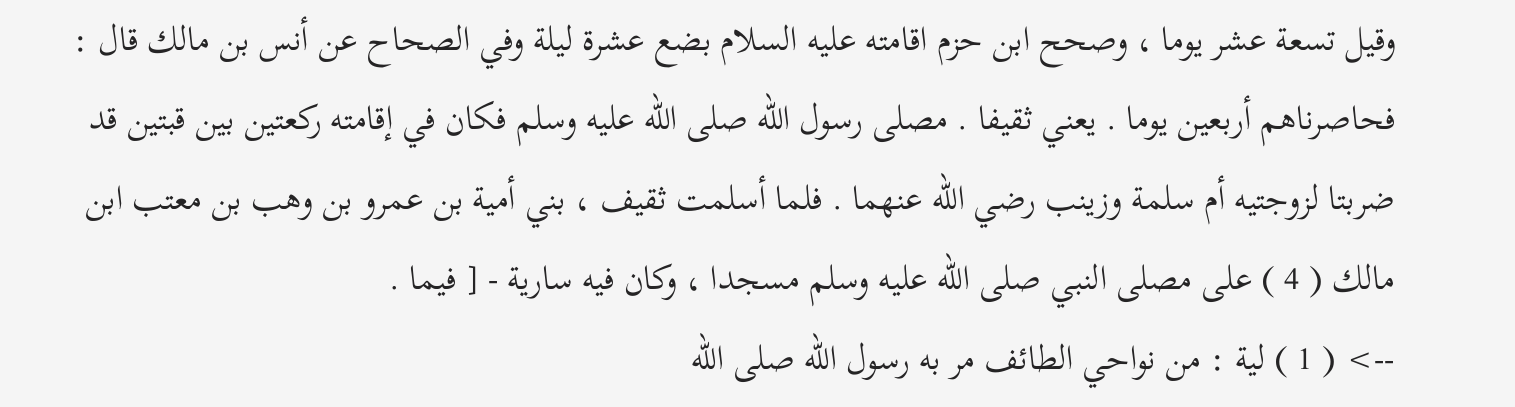وقيل تسعة عشر يوما ، وصحح ابن حزم اقامته عليه السلام بضع عشرة ليلة وفي الصحاح عن أنس بن مالك قال : فحاصرناهم أربعين يوما . يعني ثقيفا . مصلى رسول الله صلى الله عليه وسلم فكان في إقامته ركعتين بين قبتين قد ضربتا لزوجتيه أم سلمة وزينب رضي الله عنهما . فلما أسلمت ثقيف ، بني أمية بن عمرو بن وهب بن معتب ابن مالك ( 4 ) على مصلى النبي صلى الله عليه وسلم مسجدا ، وكان فيه سارية - [ فيما .
--> ( 1 ) لية : من نواحي الطائف مر به رسول الله صلى الله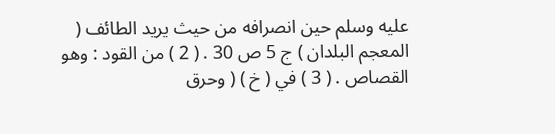عليه وسلم حين انصرافه من حيث يريد الطائف ( المعجم البلدان ) ج 5 ص 30 . ( 2 ) من القود : وهو القصاص . ( 3 ) في ( خ ) ( وحرق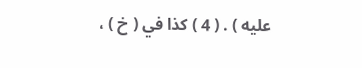عليه ) . ( 4 ) كذا في ( خ ) ،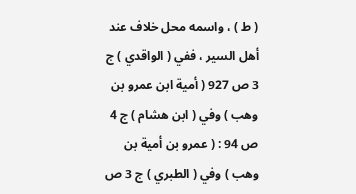( ط ) ، واسمه محل خلاف عند أهل السير ، ففي ( الواقدي ) ج 3 ص 927 ( أمية ابن عمرو بن وهب ) وفي ( ابن هشام ) ج 4 ص 94 : ( عمرو بن أمية بن وهب ) وفي ( الطبري ) ج 3 ص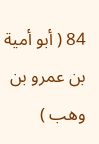84 ( أبو أمية بن عمرو بن وهب )